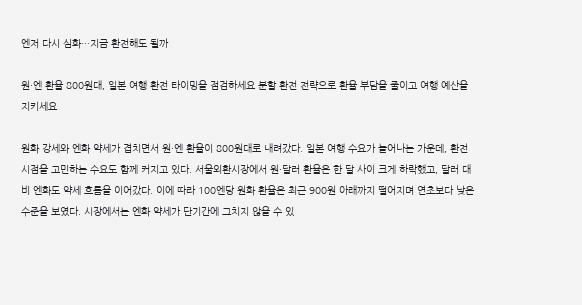엔저 다시 심화…지금 환전해도 될까

원·엔 환율 800원대, 일본 여행 환전 타이밍을 점검하세요 분할 환전 전략으로 환율 부담을 줄이고 여행 예산을 지키세요

원화 강세와 엔화 약세가 겹치면서 원·엔 환율이 800원대로 내려갔다. 일본 여행 수요가 늘어나는 가운데, 환전 시점을 고민하는 수요도 함께 커지고 있다. 서울외환시장에서 원·달러 환율은 한 달 사이 크게 하락했고, 달러 대비 엔화도 약세 흐름을 이어갔다. 이에 따라 100엔당 원화 환율은 최근 900원 아래까지 떨어지며 연초보다 낮은 수준을 보였다. 시장에서는 엔화 약세가 단기간에 그치지 않을 수 있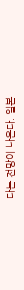다는 전망이 나온다. 일본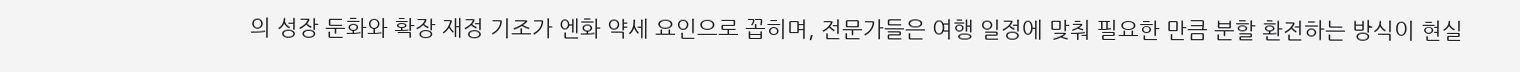의 성장 둔화와 확장 재정 기조가 엔화 약세 요인으로 꼽히며, 전문가들은 여행 일정에 맞춰 필요한 만큼 분할 환전하는 방식이 현실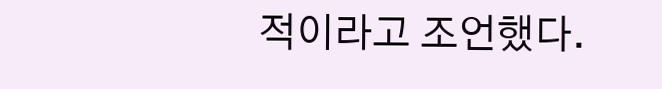적이라고 조언했다.